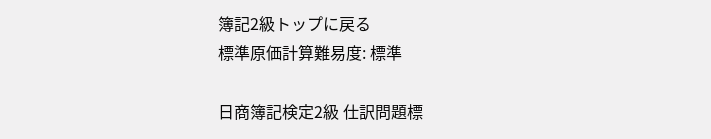簿記2級トップに戻る
標準原価計算難易度: 標準

日商簿記検定2級 仕訳問題標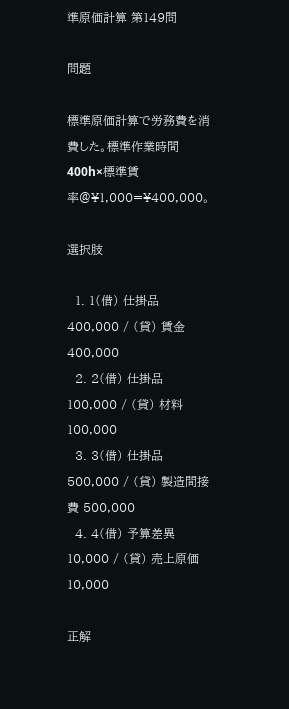準原価計算 第149問

問題

標準原価計算で労務費を消費した。標準作業時間400h×標準賃率@¥1,000=¥400,000。

選択肢

  1. 1(借) 仕掛品 400,000 / (貸) 賃金 400,000
  2. 2(借) 仕掛品 100,000 / (貸) 材料 100,000
  3. 3(借) 仕掛品 500,000 / (貸) 製造間接費 500,000
  4. 4(借) 予算差異 10,000 / (貸) 売上原価 10,000

正解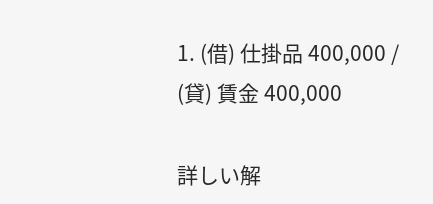1. (借) 仕掛品 400,000 / (貸) 賃金 400,000

詳しい解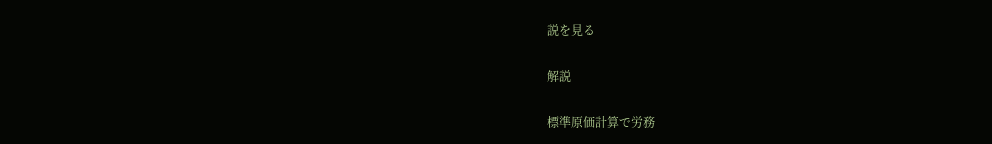説を見る

解説

標準原価計算で労務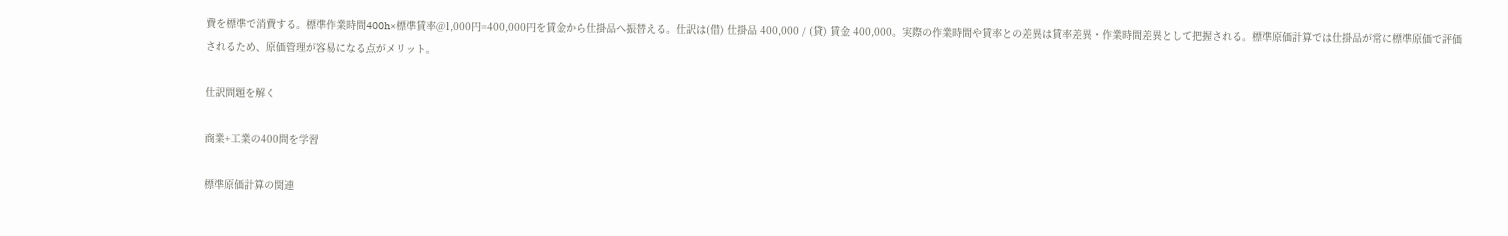費を標準で消費する。標準作業時間400h×標準賃率@1,000円=400,000円を賃金から仕掛品へ振替える。仕訳は(借) 仕掛品 400,000 / (貸) 賃金 400,000。実際の作業時間や賃率との差異は賃率差異・作業時間差異として把握される。標準原価計算では仕掛品が常に標準原価で評価されるため、原価管理が容易になる点がメリット。

仕訳問題を解く

商業+工業の400問を学習

標準原価計算の関連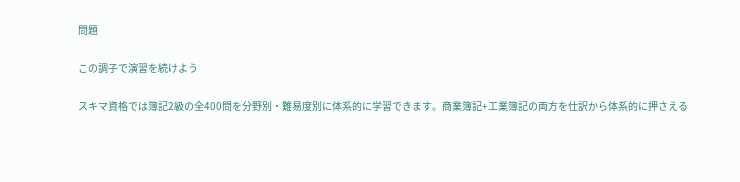問題

この調子で演習を続けよう

スキマ資格では簿記2級の全400問を分野別・難易度別に体系的に学習できます。商業簿記+工業簿記の両方を仕訳から体系的に押さえる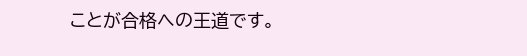ことが合格への王道です。